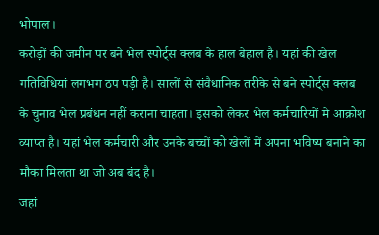भोपाल।
करोड़ों की जमीन पर बने भेल स्पोर्ट्स क्लब के हाल बेहाल है। यहां की खेल गतिविधियां लगभग ठप पड़ी है। सालों से संवैधानिक तरीके से बने स्पोर्ट्स क्लब के चुनाव भेल प्रबंधन नहीं कराना चाहता। इसको लेकर भेल कर्मचारियों मे आक्रोश व्याप्त है। यहां भेल कर्मचारी और उनके बच्चों को खेलों में अपना भविष्य बनाने का मौका मिलता था जो अब बंद है।
जहां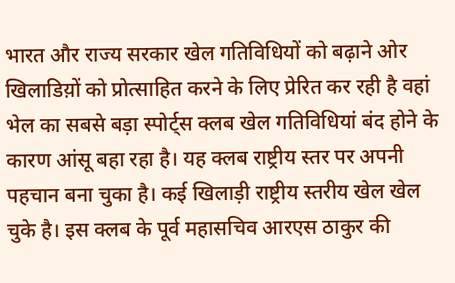भारत और राज्य सरकार खेल गतिविधियों को बढ़ाने ओर खिलाडिय़ों को प्रोत्साहित करने के लिए प्रेरित कर रही है वहां भेल का सबसे बड़ा स्पोर्ट्स क्लब खेल गतिविधियां बंद होने के कारण आंसू बहा रहा है। यह क्लब राष्ट्रीय स्तर पर अपनी पहचान बना चुका है। कई खिलाड़ी राष्ट्रीय स्तरीय खेल खेल चुके है। इस क्लब के पूर्व महासचिव आरएस ठाकुर की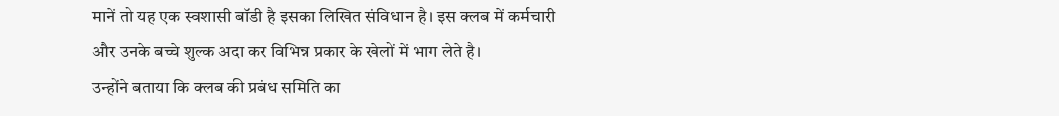मानें तो यह एक स्वशासी बॉडी है इसका लिखित संविधान है। इस क्लब में कर्मचारी और उनके बच्चे शुल्क अदा कर विभिन्न प्रकार के खेलों में भाग लेते है।
उन्होंने बताया कि क्लब की प्रबंध समिति का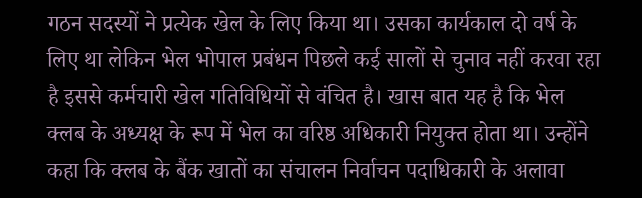गठन सदस्यों ने प्रत्येक खेल के लिए किया था। उसका कार्यकाल दो वर्ष के लिए था लेकिन भेल भोपाल प्रबंधन पिछले कई सालों से चुनाव नहीं करवा रहा है इससे कर्मचारी खेल गतिविधियों से वंचित है। खास बात यह है कि भेल क्लब के अध्यक्ष के रूप में भेल का वरिष्ठ अधिकारी नियुक्त होता था। उन्होंने कहा कि क्लब के बैंक खातों का संचालन निर्वाचन पदाधिकारी के अलावा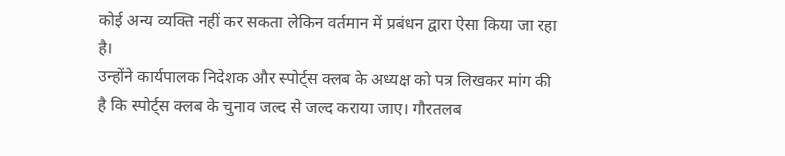कोई अन्य व्यक्ति नहीं कर सकता लेकिन वर्तमान में प्रबंधन द्वारा ऐसा किया जा रहा है।
उन्होंने कार्यपालक निदेशक और स्पोर्ट्स क्लब के अध्यक्ष को पत्र लिखकर मांग की है कि स्पोर्ट्स क्लब के चुनाव जल्द से जल्द कराया जाए। गौरतलब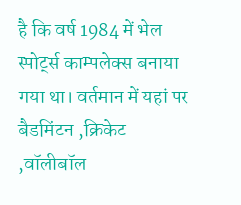है कि वर्ष 1984 में भेल स्पोर्ट्स काम्पलेक्स बनाया गया था। वर्तमान में यहां पर बैडमिंटन ,क्रिकेट ,वॉलीबॉल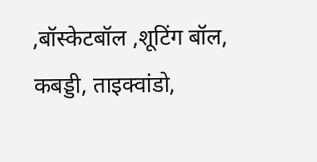,बॉस्केटबॉल ,शूटिंग बॉल, कबड्डी, ताइक्वांडो,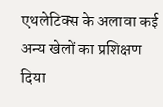एथलेटिक्स के अलावा कई अन्य खेलों का प्रशिक्षण दिया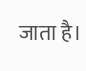जाता है।